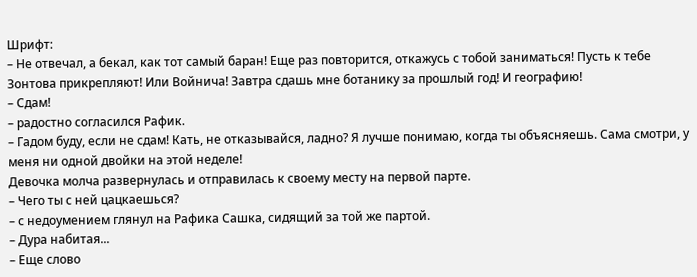Шрифт:
– Не отвечал, а бекал, как тот самый баран! Еще раз повторится, откажусь с тобой заниматься! Пусть к тебе Зонтова прикрепляют! Или Войнича! Завтра сдашь мне ботанику за прошлый год! И географию!
– Сдам!
– радостно согласился Рафик.
– Гадом буду, если не сдам! Кать, не отказывайся, ладно? Я лучше понимаю, когда ты объясняешь. Сама смотри, у меня ни одной двойки на этой неделе!
Девочка молча развернулась и отправилась к своему месту на первой парте.
– Чего ты с ней цацкаешься?
– с недоумением глянул на Рафика Сашка, сидящий за той же партой.
– Дура набитая...
– Еще слово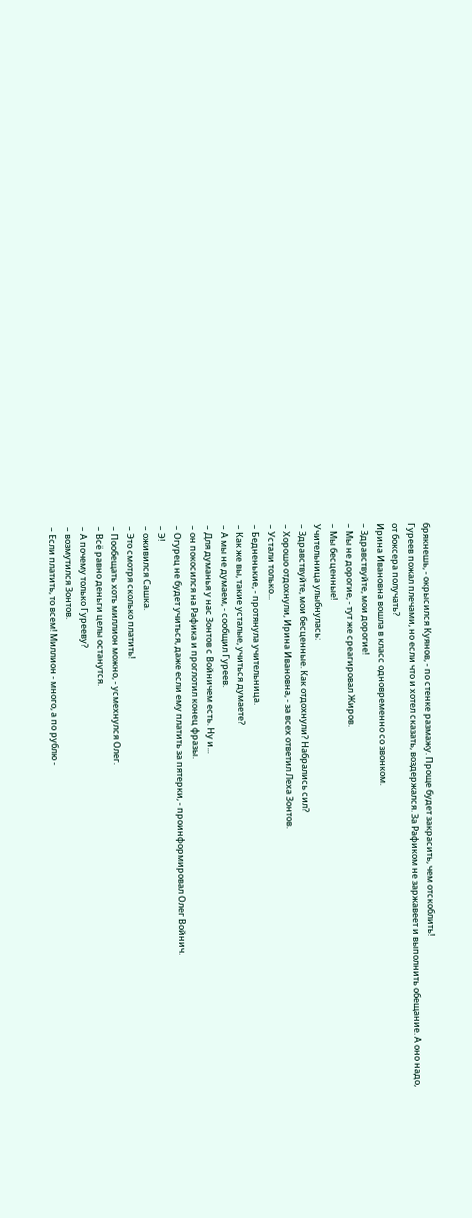брякнешь, - окрысился Куянов, - по стенке размажу. Проще будет закрасить, чем отскоблить!
Гуреев пожал плечами, но если что и хотел сказать, воздержался. За Рафиком не заржавеет и выполнить обещание. А оно надо, от боксера получать?
Ирина Ивановна вошла в класс одновременно со звонком.
– Здравствуйте, мои дорогие!
– Мы не дорогие, - тут же среагировал Жиров.
– Мы бесценные!
Учительница улыбнулась:
– Здравствуйте, мои бесценные. Как отдохнули? Набрались сил?
– Хорошо отдохнули, Ирина Ивановна, - за всех ответил Леха Зонтов.
– Устали только...
– Бедненькие, - протянула учительница.
– Как же вы, такие усталые, учиться думаете?
– А мы не думаем, - сообщил Гуреев.
– Для думанья у нас Зонтов с Войничем есть. Ну и...
– он покосился на Рафика и проглотил конец фразы.
– Огурец не будет учиться, даже если ему платить за пятерки, - проинформировал Олег Войнич.
– Э!
– оживился Сашка.
– Это смотря сколько платить!
– Пообещать хоть миллион можно, - усмехнулся Олег.
– Всё равно деньги целы останутся.
– А почему только Гурееву?
– возмутился Зонтов.
– Если платить, то всем! Миллион - много, а по рублю -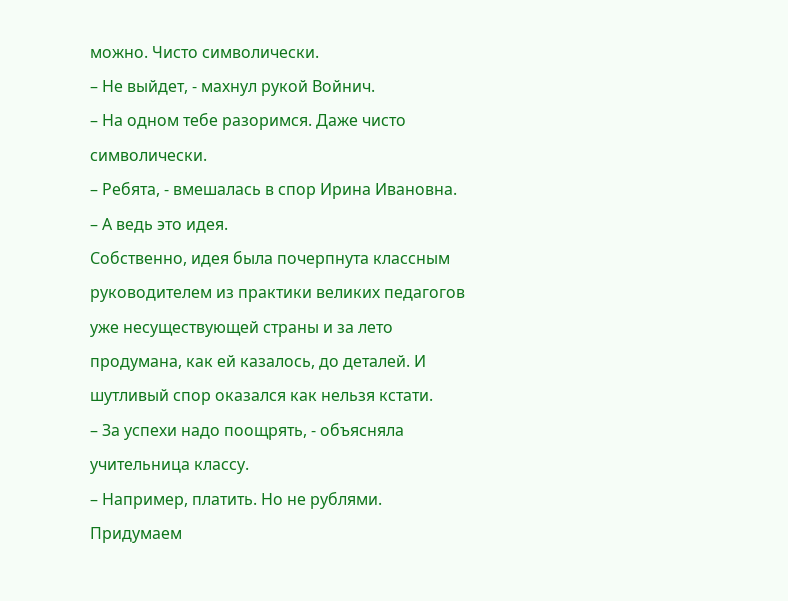можно. Чисто символически.
– Не выйдет, - махнул рукой Войнич.
– На одном тебе разоримся. Даже чисто символически.
– Ребята, - вмешалась в спор Ирина Ивановна.
– А ведь это идея.
Собственно, идея была почерпнута классным руководителем из практики великих педагогов уже несуществующей страны и за лето продумана, как ей казалось, до деталей. И шутливый спор оказался как нельзя кстати.
– За успехи надо поощрять, - объясняла учительница классу.
– Например, платить. Но не рублями. Придумаем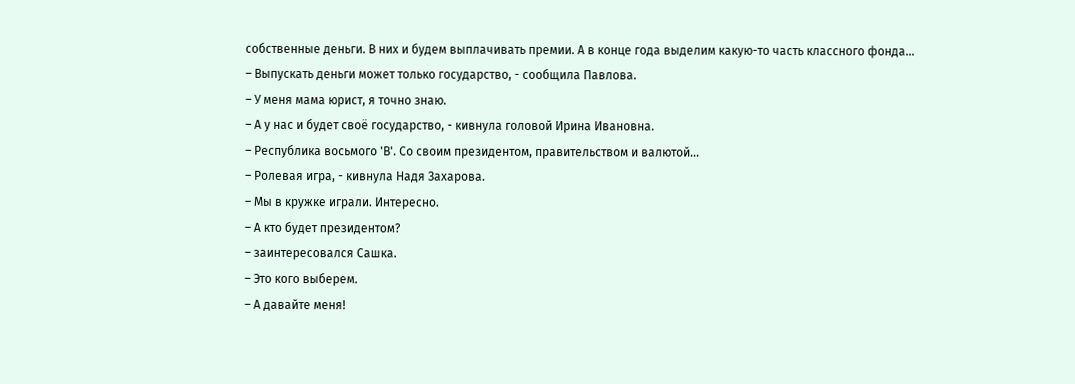собственные деньги. В них и будем выплачивать премии. А в конце года выделим какую-то часть классного фонда...
– Выпускать деньги может только государство, - сообщила Павлова.
– У меня мама юрист, я точно знаю.
– А у нас и будет своё государство, - кивнула головой Ирина Ивановна.
– Республика восьмого 'В'. Со своим президентом, правительством и валютой...
– Ролевая игра, - кивнула Надя Захарова.
– Мы в кружке играли. Интересно.
– А кто будет президентом?
– заинтересовался Сашка.
– Это кого выберем.
– А давайте меня!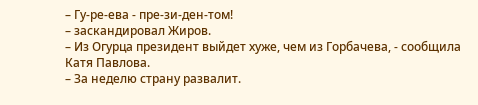– Гу-ре-ева - пре-зи-ден-том!
– заскандировал Жиров.
– Из Огурца президент выйдет хуже, чем из Горбачева, - сообщила Катя Павлова.
– За неделю страну развалит.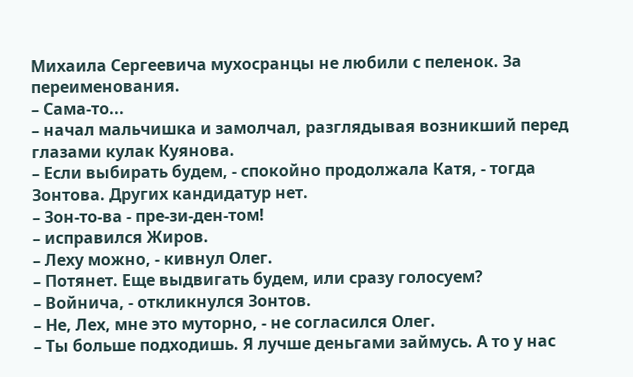Михаила Сергеевича мухосранцы не любили с пеленок. За переименования.
– Сама-то...
– начал мальчишка и замолчал, разглядывая возникший перед глазами кулак Куянова.
– Если выбирать будем, - спокойно продолжала Катя, - тогда Зонтова. Других кандидатур нет.
– Зон-то-ва - пре-зи-ден-том!
– исправился Жиров.
– Леху можно, - кивнул Олег.
– Потянет. Еще выдвигать будем, или сразу голосуем?
– Войнича, - откликнулся Зонтов.
– Не, Лех, мне это муторно, - не согласился Олег.
– Ты больше подходишь. Я лучше деньгами займусь. А то у нас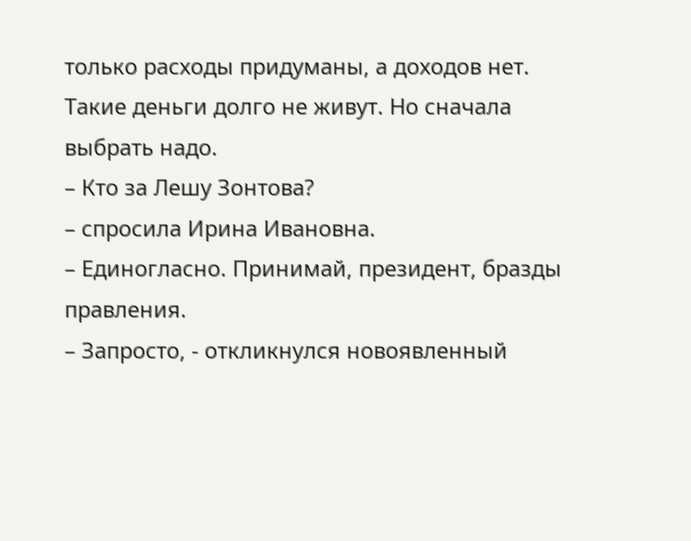только расходы придуманы, а доходов нет. Такие деньги долго не живут. Но сначала выбрать надо.
– Кто за Лешу Зонтова?
– спросила Ирина Ивановна.
– Единогласно. Принимай, президент, бразды правления.
– Запросто, - откликнулся новоявленный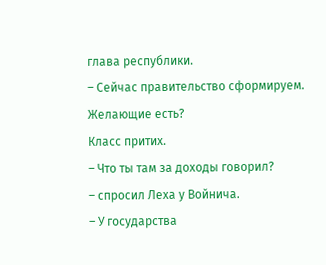глава республики.
– Сейчас правительство сформируем. Желающие есть?
Класс притих.
– Что ты там за доходы говорил?
– спросил Леха у Войнича.
– У государства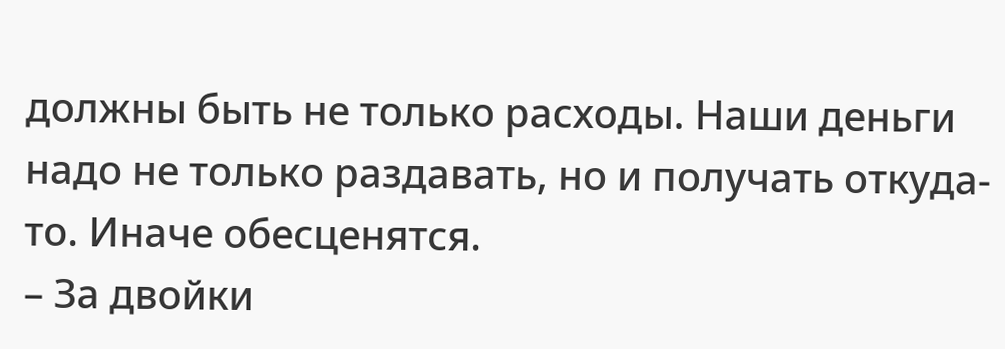должны быть не только расходы. Наши деньги надо не только раздавать, но и получать откуда-то. Иначе обесценятся.
– За двойки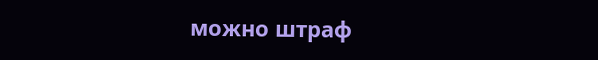можно штраф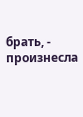брать, - произнесла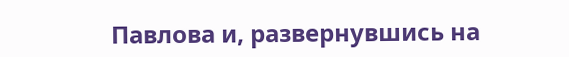Павлова и, развернувшись на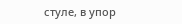стуле, в упор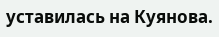уставилась на Куянова.